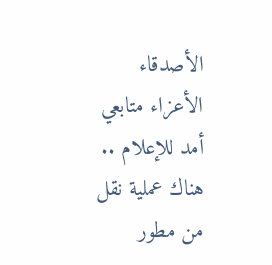الأصدقاء الأعزاء متابعي أمد للإعلام .. هناك عملية نقل من مطور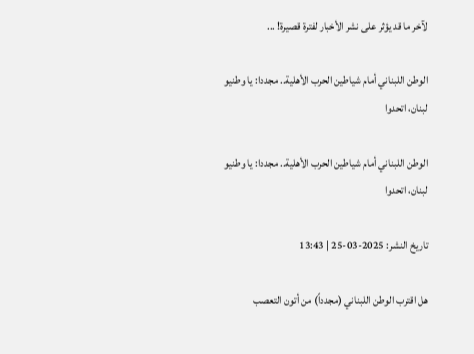لآخر ما قد يؤثر على نشر الأخبار لفترة قصيرة! ...

الوطن اللبناني أمام شياطين الحرب الأهلية.. مجددا: يا وطنيو لبنان، اتحدوا

الوطن اللبناني أمام شياطين الحرب الأهلية.. مجددا: يا وطنيو لبنان، اتحدوا

تاريخ النشر: 2025-03-25 | 13:43

هل اقترب الوطن اللبناني (مجدداً) من أتون التعصب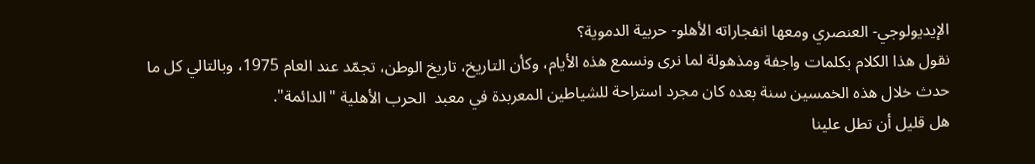الإيديولوجي- العنصري ومعها انفجاراته الأهلو- حربية الدموية؟
نقول هذا الكلام بكلمات واجفة ومذهولة لما نرى ونسمع هذه الأيام، وكأن التاريخ، تاريخ الوطن، تجمّد عند العام 1975، وبالتالي كل ما حدث خلال هذه الخمسين سنة بعده كان مجرد استراحة للشياطين المعربدة في معبد  الحرب الأهلية "الدائمة".
هل قليل أن تطل علينا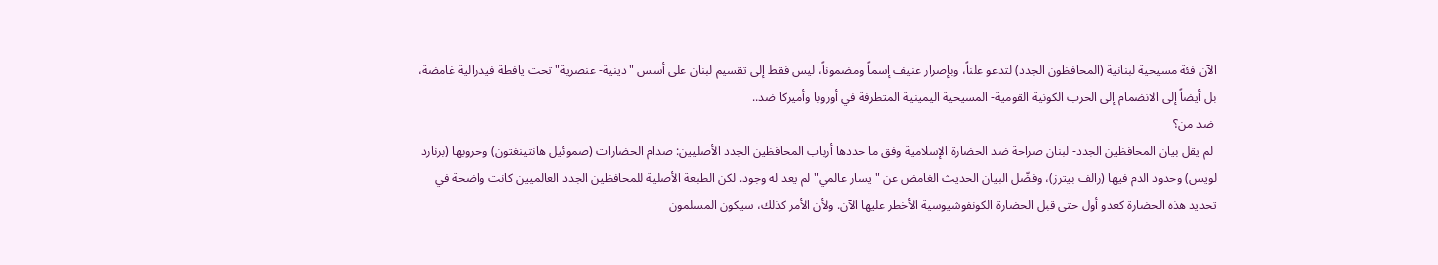الآن فئة مسيحية لبنانية (المحافظون الجدد) لتدعو علناً، وبإصرار عنيف إسماً ومضموناً، ليس فقط إلى تقسيم لبنان على أسس "دينية- عنصرية" تحت يافطة فيدرالية غامضة، بل أيضاً إلى الانضمام إلى الحرب الكونية القومية- المسيحية اليمينية المتطرفة في أوروبا وأميركا ضد..
 ضد من؟
 لم يقل بيان المحافظين الجدد- لبنان صراحة ضد الحضارة الإسلامية وفق ما حددها أرباب المحافظين الجدد الأصليين: صدام الحضارات (صموئيل هانتينغتون) وحروبها (برنارد لويس) وحدود الدم فيها (رالف بيترز)، وفضّل البيان الحديث الغامض عن "يسار عالمي" لم يعد له وجود. لكن الطبعة الأصلية للمحافظين الجدد العالميين كانت واضحة في تحديد هذه الحضارة كعدو أول حتى قبل الحضارة الكونفوشيوسية الأخطر عليها الآن. ولأن الأمر كذلك، سيكون المسلمون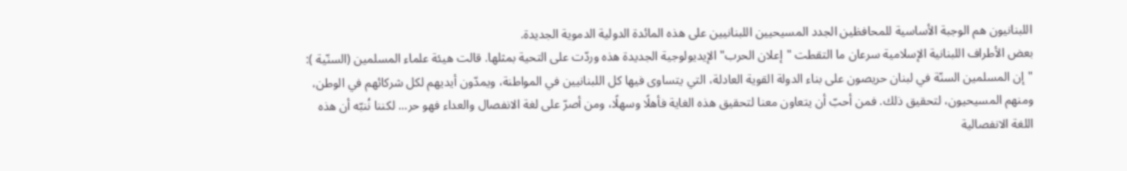اللبنانيون هم الوجبة الأساسية للمحافظين الجدد المسيحيين اللبنانيين على هذه المائدة الدولية الدموية الجديدة.
بعض الأطراف اللبنانية الإسلامية سرعان ما التقطت "إعلان الحرب" الإيديولوجية الجديدة هذه وردّت على التحية بمثلها. قالت هيئة علماء المسلمين (السنّية ):
"إن المسلمين السنّة في لبنان حريصون على بناء الدولة القوية العادلة، التي يتساوى فيها كل اللبنانيين في المواطنة، ويمدّون أيديهم لكل شركائهم في الوطن، ومنهم المسيحيون، لتحقيق ذلك. فمن أحبّ أن يتعاون معنا لتحقيق هذه الغاية فأهلًا وسهلًا، ومن أصرّ على لغة الانفصال والعداء فهو حر... لكننا نُنبّه أن هذه اللغة الانفصالية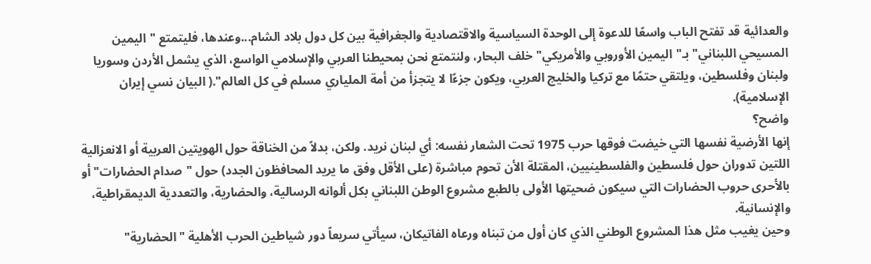والعدائية قد تفتح الباب واسعًا للدعوة إلى الوحدة السياسية والاقتصادية والجغرافية بين كل دول بلاد الشام...وعندها، فليتمتع "اليمين المسيحي اللبناني" بـ"اليمين الأوروبي والأمريكي" خلف البحار، ولنتمتع نحن بمحيطنا العربي والإسلامي الواسع، الذي يشمل الأردن وسوريا ولبنان وفلسطين، ويلتقي حتمًا مع تركيا والخليج العربي، ويكون جزءًا لا يتجزأ من أمة الملياري مسلم في كل العالم".( البيان نسي إيران الإسلامية).
واضح؟
إنها الأرضية نفسها التي خيضت فوقها حرب 1975 تحت الشعار نفسه: أي لبنان نريد. ولكن، بدلاً من الخناقة حول الهويتين العربية أو الانعزالية اللتين تدوران حول فلسطين والفلسطينيين، المقتلة الأن تحوم مباشرة (على الأقل وفق ما يريد المحافظون الجدد) حول "صدام الحضارات" أو بالأحرى حروب الحضارات التي سيكون ضحيتها الأولى بالطبع مشروع الوطن اللبناني بكل ألوانه الرسالية، والحضارية، والتعددية الديمقراطية، والإنسانية.
وحين يغيب مثل هذا المشروع الوطني الذي كان أول من تبناه ورعاه الفاتيكان، سيأتي سريعاً دور شياطين الحرب الأهلية "الحضارية"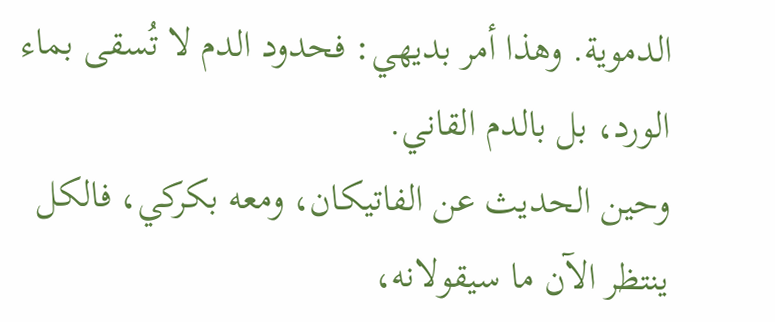الدموية. وهذا أمر بديهي: فحدود الدم لا تُسقى بماء الورد، بل بالدم القاني.
وحين الحديث عن الفاتيكان، ومعه بكركي، فالكل ينتظر الآن ما سيقولانه،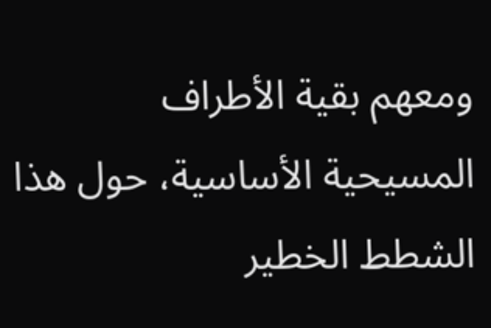ومعهم بقية الأطراف المسيحية الأساسية، حول هذا الشطط الخطير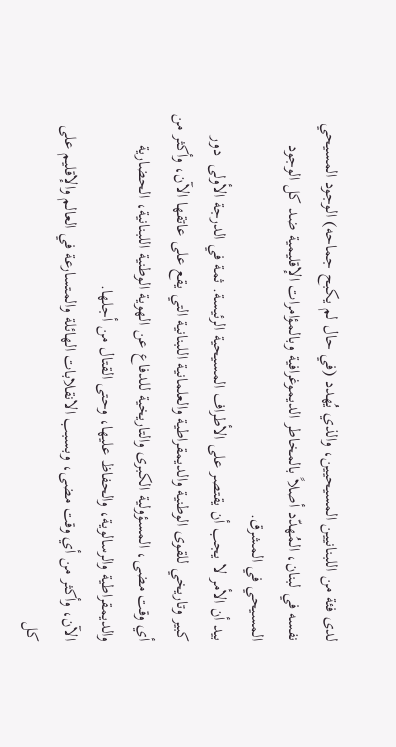لدى فئة من اللبنانيين المسيحيين، والذي يُهدد (في حال لم يكبح جماحه) الوجود المسيحي نفسه في لبنان، المُهدّد أصلاً بالمخاطر الديموغرافية وبالمؤامرات الإقليمية ضد كل الوجود المسيحي في المشرق.
بيد أن الأمر لا يجب أن يقتصر على الأطراف المسيحية الرئيسة. ثمة في الدرجة الأولى  دور كبير وتاريخي للقوى الوطنية والديمقراطية والعلمانية اللبنانية التي يقع على عاتقها الآن، وأكثر من أي وقت مضى، المسؤولية الكبرى والتاريخية للدفاع عن الهوية الوطنية اللبنانية، الحضارية والديمقراطية والرسالوية، والحفاظ عليها، وحتى القتال من أجلها.
الآن، وأكثر من أي وقت مضى، وبسبب الانقلابات الهائلة والمتسارعة في العالم والإقليم على كل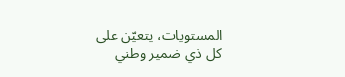المستويات، يتعيّن على كل ذي ضمير وطني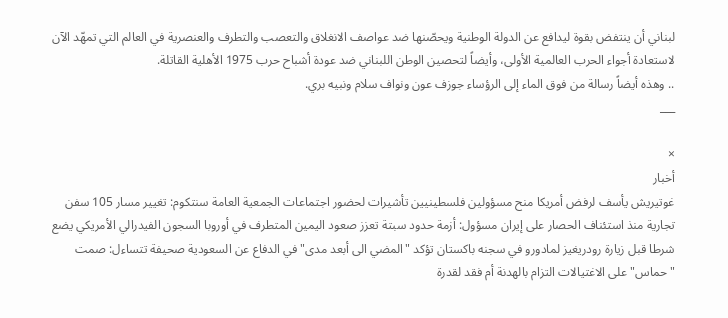لبناني أن ينتفض بقوة ليدافع عن الدولة الوطنية ويحصّنها ضد عواصف الانغلاق والتعصب والتطرف والعنصرية في العالم التي تمهّد الآن لاستعادة أجواء الحرب العالمية الأولى، وأيضاً لتحصين الوطن اللبناني ضد عودة أشباح حرب 1975 الأهلية القاتلة.
.. وهذه أيضاً رسالة من فوق الماء إلى الرؤساء جوزف عون ونواف سلام ونبيه بري.
___

×
أخبار
غوتيريش يأسف لرفض أمريكا منح مسؤولين فلسطينيين تأشيرات لحضور اجتماعات الجمعية العامة سنتكوم: تغيير مسار 105 سفن تجارية منذ استئناف الحصار على إيران مسؤول: أزمة حدود سبتة تعزز صعود اليمين المتطرف في أوروبا السجون الفيدرالي الأمريكي يضع شرطا قبل زيارة رودريغيز لمادورو في سجنه باكستان تؤكد "المضي الى أبعد مدى" في الدفاع عن السعودية صحيفة تتساءل: صمت "حماس" على الاغتيالات التزام بالهدنة أم فقد لقدرة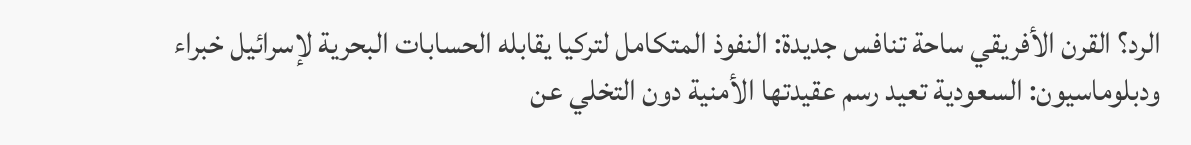الرد؟ القرن الأفريقي ساحة تنافس جديدة: النفوذ المتكامل لتركيا يقابله الحسابات البحرية لإسرائيل خبراء ودبلوماسيون: السعودية تعيد رسم عقيدتها الأمنية دون التخلي عن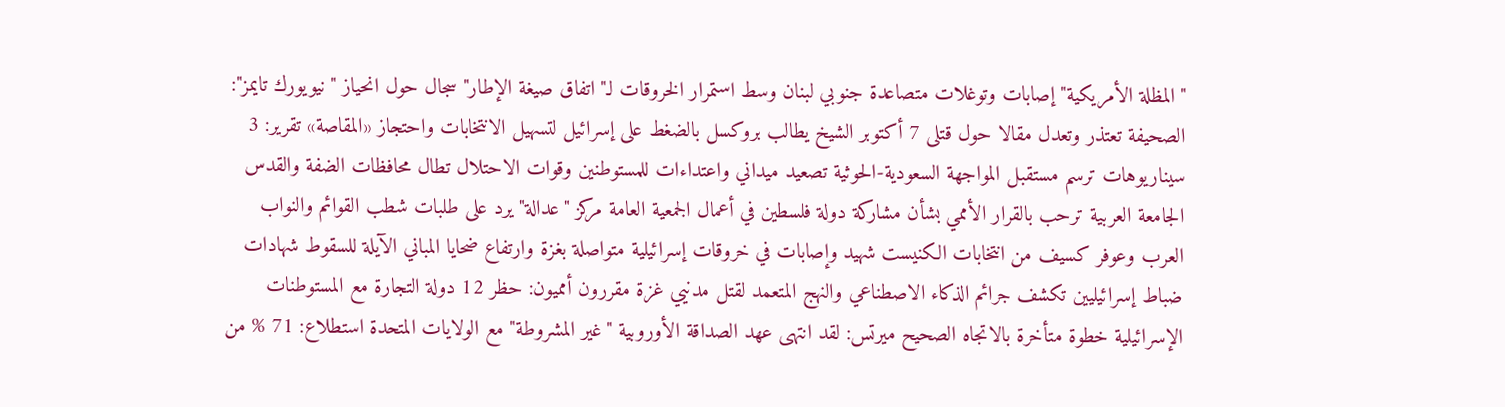"المظلة الأمريكية" إصابات وتوغلات متصاعدة جنوبي لبنان وسط استمرار الخروقات لـ"اتفاق صيغة الإطار" سجال حول انحياز "نيويورك تايمز": الصحيفة تعتذر وتعدل مقالا حول قتلى 7 أكتوبر الشيخ يطالب بروكسل بالضغط على إسرائيل لتسهيل الانتخابات واحتجاز «المقاصة» تقرير: 3 سيناريوهات ترسم مستقبل المواجهة السعودية-الحوثية تصعيد ميداني واعتداءات للمستوطنين وقوات الاحتلال تطال محافظات الضفة والقدس الجامعة العربية ترحب بالقرار الأممي بشأن مشاركة دولة فلسطين في أعمال الجمعية العامة مركز "عدالة" يرد على طلبات شطب القوائم والنواب العرب وعوفر كسيف من انتخابات الكنيست شهيد وإصابات في خروقات إسرائيلية متواصلة بغزة وارتفاع ضحايا المباني الآيلة للسقوط شهادات ضباط إسرائيليين تكشف جرائم الذكاء الاصطناعي والنهج المتعمد لقتل مدنيي غزة مقررون أمميون: حظر 12 دولة التجارة مع المستوطنات الإسرائيلية خطوة متأخرة بالاتجاه الصحيح ميرتس: لقد انتهى عهد الصداقة الأوروبية "غير المشروطة" مع الولايات المتحدة استطلاع: 71 % من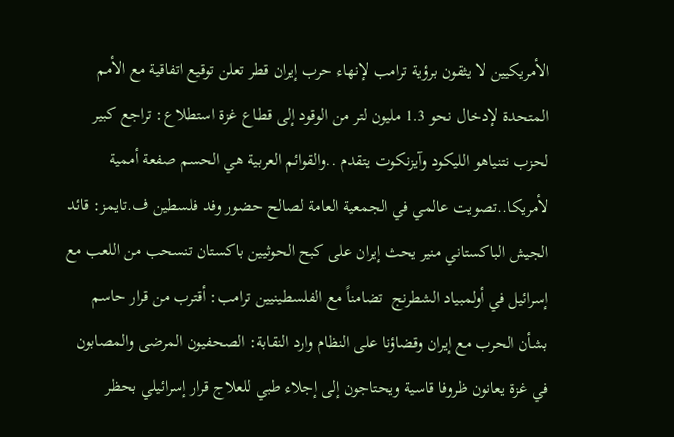الأمريكيين لا يثقون برؤية ترامب لإنهاء حرب إيران قطر تعلن توقيع اتفاقية مع الأمم المتحدة لإدخال نحو 1.3 مليون لتر من الوقود إلى قطاع غزة استطلاع: تراجع كبير لحزب نتنياهو الليكود وآيزنكوت يتقدم ..والقوائم العربية هي الحسم صفعة أممية لأمريكا..تصويت عالمي في الجمعية العامة لصالح حضور وفد فلسطين ف.تايمز: قائد الجيش الباكستاني منير يحث إيران على كبح الحوثيين باكستان تنسحب من اللعب مع إسرائيل في أولمبياد الشطرنج  تضامناً مع الفلسطينيين ترامب: أقترب من قرار حاسم بشأن الحرب مع إيران وقضاؤنا على النظام وارد النقابة: الصحفيون المرضى والمصابون في غزة يعانون ظروفا قاسية ويحتاجون إلى إجلاء طبي للعلاج قرار إسرائيلي بحظر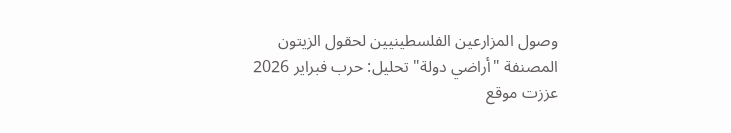وصول المزارعين الفلسطينيين لحقول الزيتون المصنفة "أراضي دولة" تحليل: حرب فبراير 2026 عززت موقع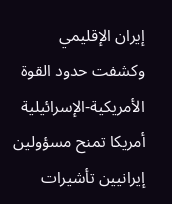إيران الإقليمي وكشفت حدود القوة الأمريكية-الإسرائيلية أمريكا تمنح مسؤولين إيرانيين تأشيرات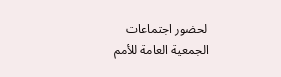لحضور اجتماعات الجمعية العامة للأمم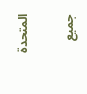المتحدة

جميع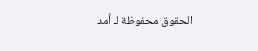الحقوق محفوظة لـ أمد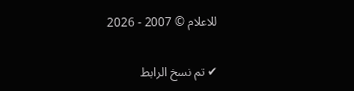للاعلام © 2007 - 2026

✔ تم نسخ الرابط